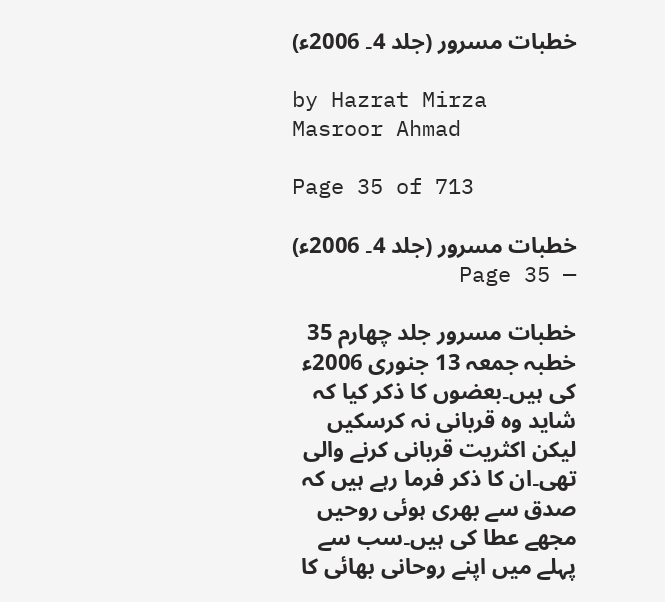خطبات مسرور (جلد 4۔ 2006ء)

by Hazrat Mirza Masroor Ahmad

Page 35 of 713

خطبات مسرور (جلد 4۔ 2006ء) — Page 35

خطبات مسرور جلد چهارم 35 خطبہ جمعہ 13 جنوری 2006ء کی ہیں۔بعضوں کا ذکر کیا کہ شاید وہ قربانی نہ کرسکیں لیکن اکثریت قربانی کرنے والی تھی۔ان کا ذکر فرما رہے ہیں کہ صدق سے بھری ہوئی روحیں مجھے عطا کی ہیں۔سب سے پہلے میں اپنے روحانی بھائی کا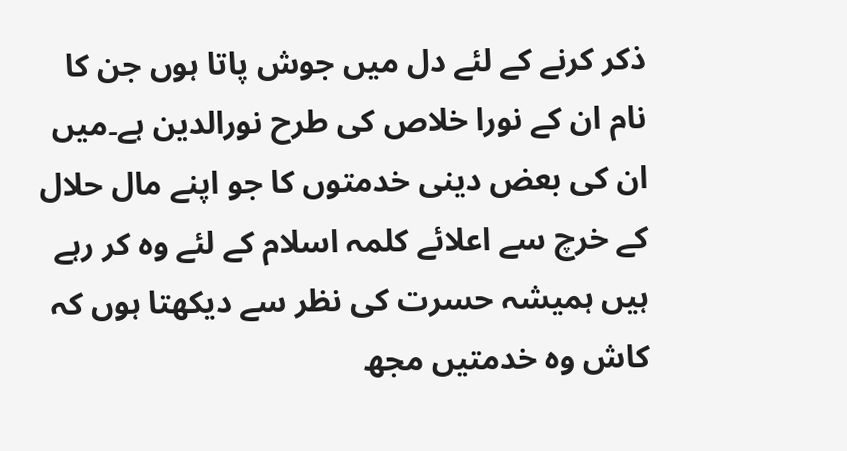ذکر کرنے کے لئے دل میں جوش پاتا ہوں جن کا نام ان کے نورا خلاص کی طرح نورالدین ہے۔میں ان کی بعض دینی خدمتوں کا جو اپنے مال حلال کے خرچ سے اعلائے کلمہ اسلام کے لئے وہ کر رہے ہیں ہمیشہ حسرت کی نظر سے دیکھتا ہوں کہ کاش وہ خدمتیں مجھ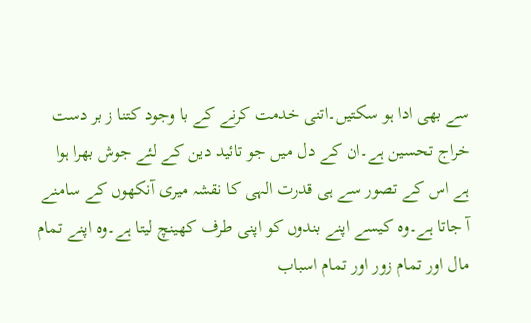سے بھی ادا ہو سکتیں۔اتنی خدمت کرنے کے با وجود کتنا ز بر دست خراج تحسین ہے۔ان کے دل میں جو تائید دین کے لئے جوش بھرا ہوا ہے اس کے تصور سے ہی قدرت الہی کا نقشہ میری آنکھوں کے سامنے آ جاتا ہے۔وہ کیسے اپنے بندوں کو اپنی طرف کھینچ لیتا ہے۔وہ اپنے تمام مال اور تمام زور اور تمام اسباب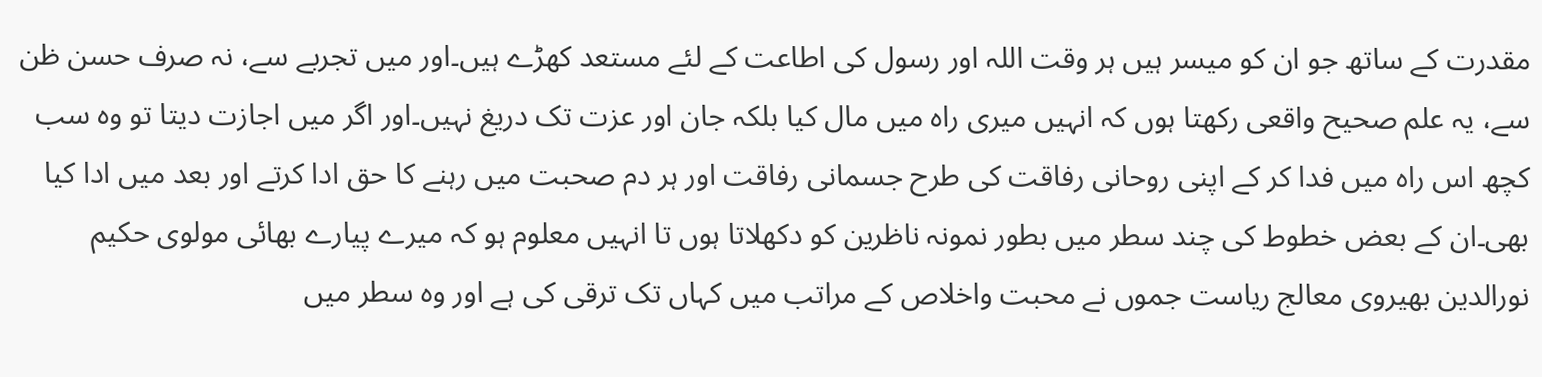مقدرت کے ساتھ جو ان کو میسر ہیں ہر وقت اللہ اور رسول کی اطاعت کے لئے مستعد کھڑے ہیں۔اور میں تجربے سے، نہ صرف حسن ظن سے، یہ علم صحیح واقعی رکھتا ہوں کہ انہیں میری راہ میں مال کیا بلکہ جان اور عزت تک دریغ نہیں۔اور اگر میں اجازت دیتا تو وہ سب کچھ اس راہ میں فدا کر کے اپنی روحانی رفاقت کی طرح جسمانی رفاقت اور ہر دم صحبت میں رہنے کا حق ادا کرتے اور بعد میں ادا کیا بھی۔ان کے بعض خطوط کی چند سطر میں بطور نمونہ ناظرین کو دکھلاتا ہوں تا انہیں معلوم ہو کہ میرے پیارے بھائی مولوی حکیم نورالدین بھیروی معالج ریاست جموں نے محبت واخلاص کے مراتب میں کہاں تک ترقی کی ہے اور وہ سطر میں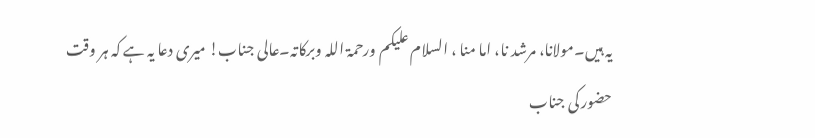یہ ہیں۔مولانا، مرشد نا، اما منا ، السلام علیکم ورحمۃ اللہ وبرکاتہ۔عالی جناب! میری دعا یہ ہے کہ ہر وقت حضور کی جناب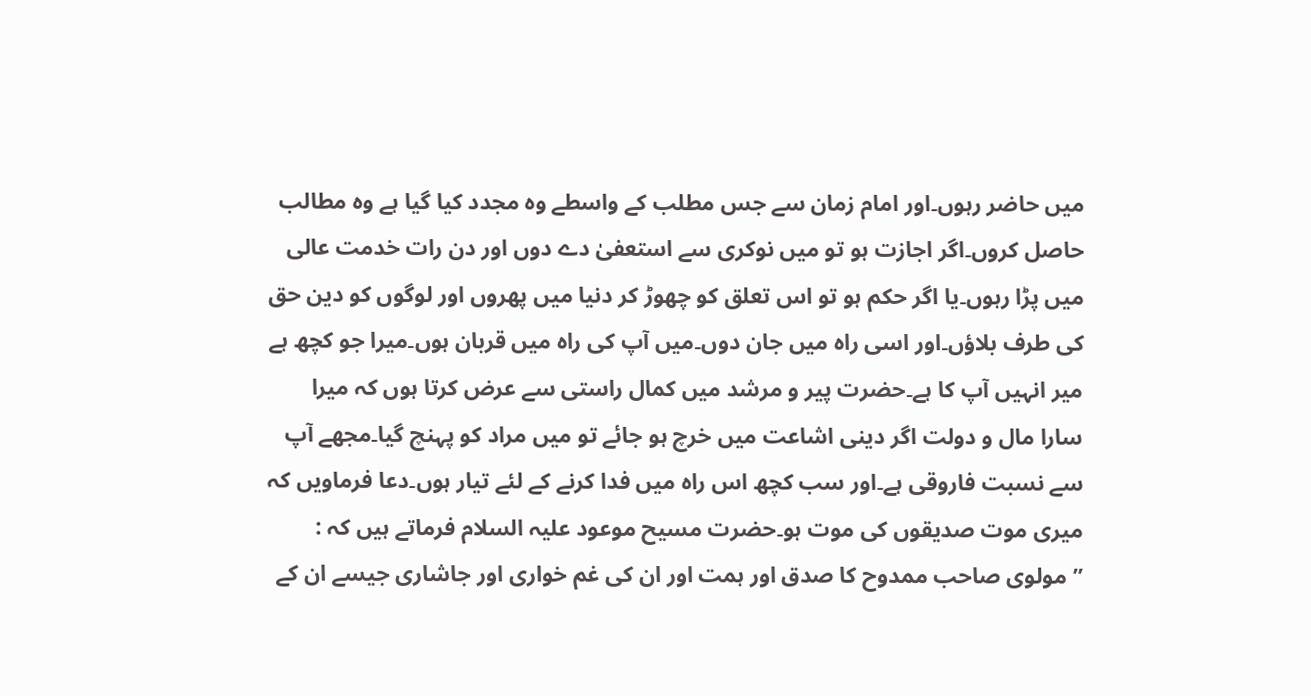میں حاضر رہوں۔اور امام زمان سے جس مطلب کے واسطے وہ مجدد کیا گیا ہے وہ مطالب حاصل کروں۔اگر اجازت ہو تو میں نوکری سے استعفیٰ دے دوں اور دن رات خدمت عالی میں پڑا رہوں۔یا اگر حکم ہو تو اس تعلق کو چھوڑ کر دنیا میں پھروں اور لوگوں کو دین حق کی طرف بلاؤں۔اور اسی راہ میں جان دوں۔میں آپ کی راہ میں قربان ہوں۔میرا جو کچھ ہے میر انہیں آپ کا ہے۔حضرت پیر و مرشد میں کمال راستی سے عرض کرتا ہوں کہ میرا سارا مال و دولت اگر دینی اشاعت میں خرچ ہو جائے تو میں مراد کو پہنچ گیا۔مجھے آپ سے نسبت فاروقی ہے۔اور سب کچھ اس راہ میں فدا کرنے کے لئے تیار ہوں۔دعا فرماویں کہ میری موت صدیقوں کی موت ہو۔حضرت مسیح موعود علیہ السلام فرماتے ہیں کہ : ”مولوی صاحب ممدوح کا صدق اور ہمت اور ان کی غم خواری اور جاشاری جیسے ان کے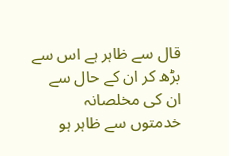قال سے ظاہر ہے اس سے بڑھ کر ان کے حال سے ان کی مخلصانہ خدمتوں سے ظاہر ہو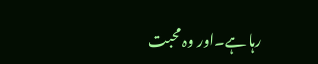رہا ہے۔اور وہ محبت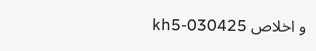و اخلاص kh5-030425